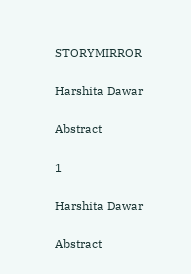STORYMIRROR

Harshita Dawar

Abstract

1

Harshita Dawar

Abstract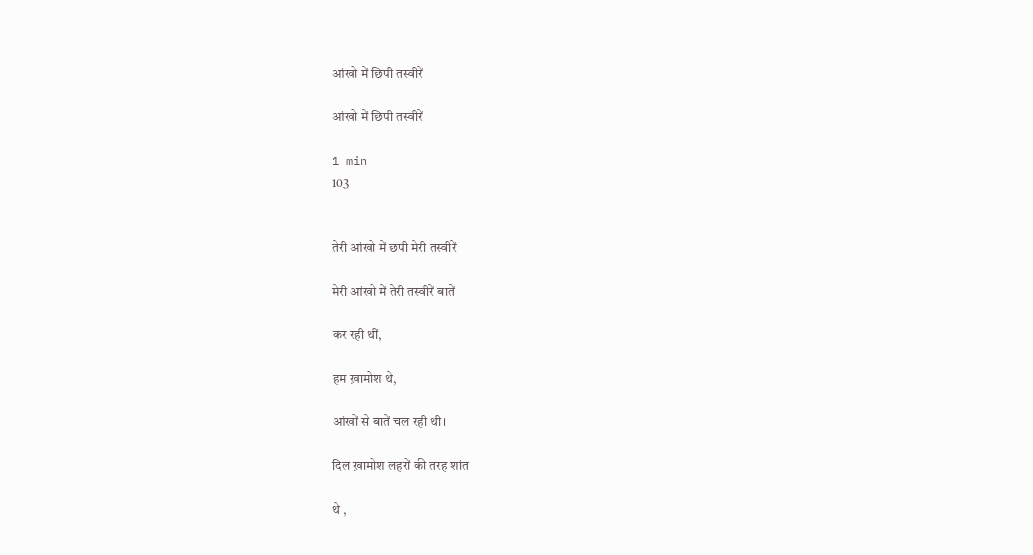आंखो में छिपी तस्वीरें

आंखो में छिपी तस्वीरें

1 min
103


तेरी आंखो में छपी मेरी तस्वीरें

मेरी आंखो में तेरी तस्वीरें बातें

कर रही थीं,

हम ख़ामोश थे,

आंखों से बातें चल रही थी।

दिल ख़ामोश लहरों की तरह शांत

थे ,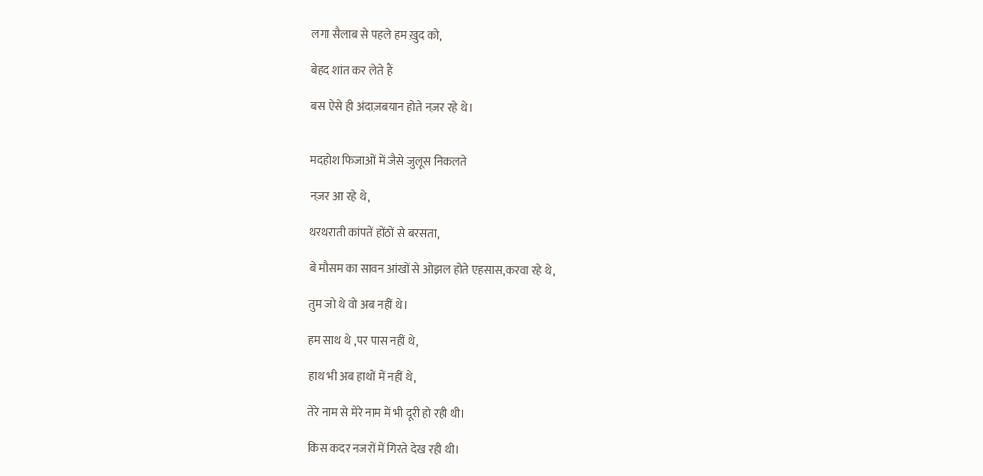लगा सैलाब से पहले हम ख़ुद को,

बेहद शांत कर लेते हैं

बस ऐसे ही अंदाज़बयान होते नज़र रहे थे।


मदहोश फिजाओं में जैसे जुलूस निकलते

नज़र आ रहे थे,

थरथराती कांपतें होंठों से बरसता,

बे मौसम का सावन आंखों से ओझल होते एहसास,करवा रहे थे,

तुम जो थे वो अब नहीं थे।

हम साथ थे ,पर पास नहीं थे,

हाथ भी अब हाथों में नहीं थे,

तेरे नाम से मेरे नाम में भी दूरी हो रही थी।

किस कदर नजरों में गिरते देख रही थी।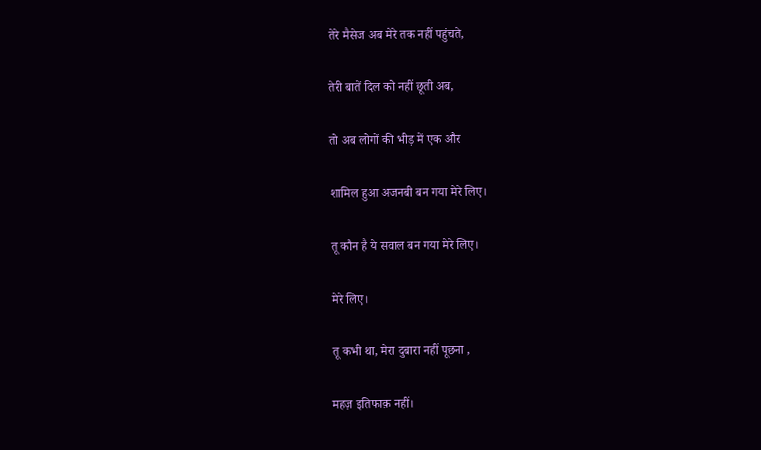तेरे मैसेज अब मेरे तक नहीं पहुंचते,

तेरी बातें दिल को नहीं छूती अब,

तो अब लोगों की भीड़ में एक और

शामिल हुआ अजनबी बन गया मेरे लिए।

तू कौन है ये सवाल बन गया मेरे लिए।

मेरे लिए।

तू कभी था, मेरा दुबारा नहीं पूछना ,

महज़ इतिफाक़ नहीं।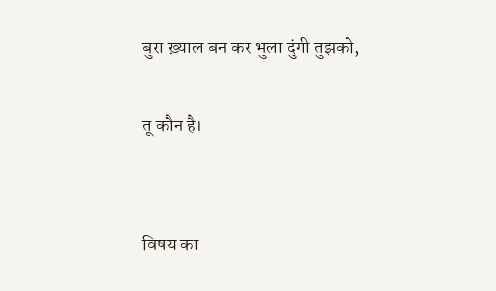बुरा ख़्याल बन कर भुला दुंगी तुझको,

तू कौन है।


विषय का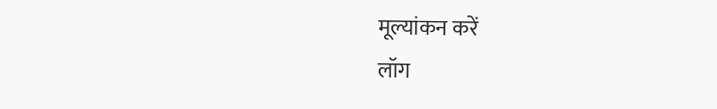मूल्यांकन करें
लॉग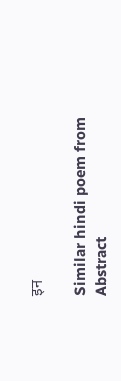इन

Similar hindi poem from Abstract